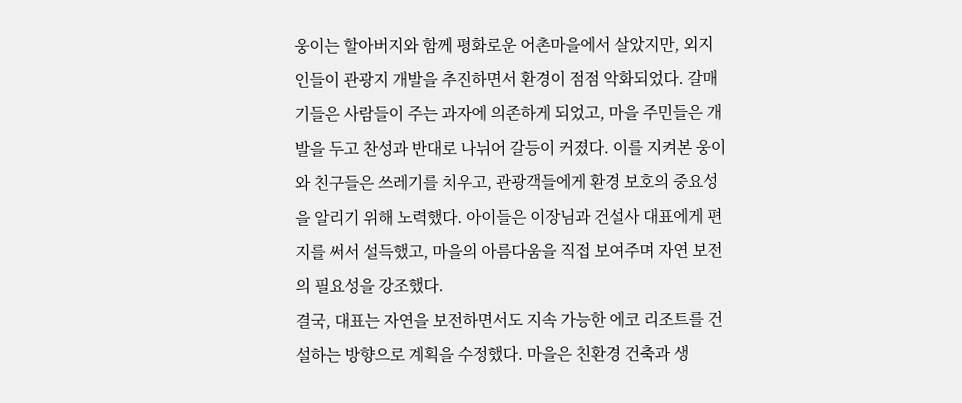웅이는 할아버지와 함께 평화로운 어촌마을에서 살았지만, 외지인들이 관광지 개발을 추진하면서 환경이 점점 악화되었다. 갈매기들은 사람들이 주는 과자에 의존하게 되었고, 마을 주민들은 개발을 두고 찬성과 반대로 나뉘어 갈등이 커졌다. 이를 지켜본 웅이와 친구들은 쓰레기를 치우고, 관광객들에게 환경 보호의 중요성을 알리기 위해 노력했다. 아이들은 이장님과 건설사 대표에게 편지를 써서 설득했고, 마을의 아름다움을 직접 보여주며 자연 보전의 필요성을 강조했다.
결국, 대표는 자연을 보전하면서도 지속 가능한 에코 리조트를 건설하는 방향으로 계획을 수정했다. 마을은 친환경 건축과 생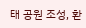태 공원 조성, 환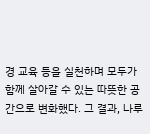경 교육 등을 실천하며 모두가 함께 살아갈 수 있는 따뜻한 공간으로 변화했다. 그 결과, 나루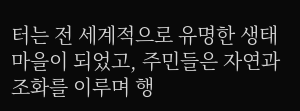터는 전 세계적으로 유명한 생태 마을이 되었고, 주민들은 자연과 조화를 이루며 행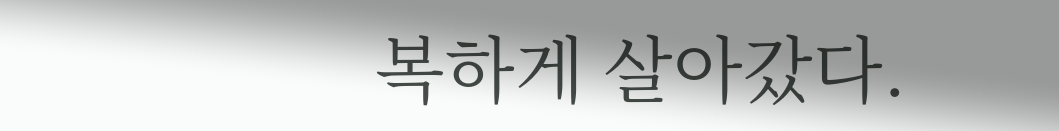복하게 살아갔다.